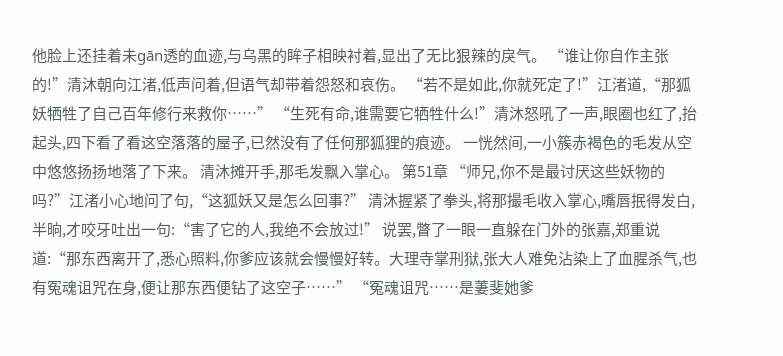他脸上还挂着未gān透的血迹,与乌黑的眸子相映衬着,显出了无比狠辣的戾气。 “谁让你自作主张的!”清沐朝向江渚,低声问着,但语气却带着怨怒和哀伤。 “若不是如此,你就死定了!”江渚道,“那狐妖牺牲了自己百年修行来救你……” “生死有命,谁需要它牺牲什么!”清沐怒吼了一声,眼圈也红了,抬起头,四下看了看这空落落的屋子,已然没有了任何那狐狸的痕迹。 一恍然间,一小簇赤褐色的毛发从空中悠悠扬扬地落了下来。 清沐摊开手,那毛发飘入掌心。 第51章 “师兄,你不是最讨厌这些妖物的吗?”江渚小心地问了句,“这狐妖又是怎么回事?” 清沐握紧了拳头,将那撮毛收入掌心,嘴唇抿得发白,半晌,才咬牙吐出一句:“害了它的人,我绝不会放过!” 说罢,瞥了一眼一直躲在门外的张嘉,郑重说道:“那东西离开了,悉心照料,你爹应该就会慢慢好转。大理寺掌刑狱,张大人难免沾染上了血腥杀气,也有冤魂诅咒在身,便让那东西便钻了这空子……” “冤魂诅咒……是萋斐她爹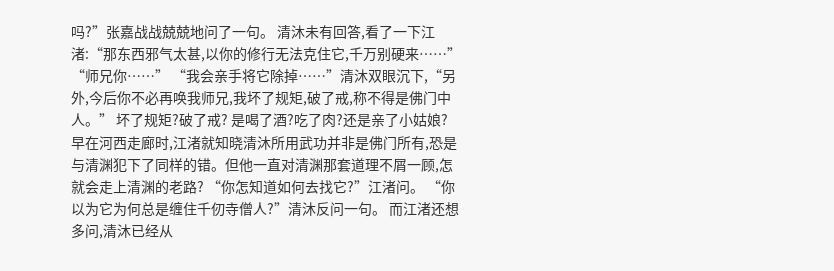吗?”张嘉战战兢兢地问了一句。 清沐未有回答,看了一下江渚:“那东西邪气太甚,以你的修行无法克住它,千万别硬来……” “师兄你……” “我会亲手将它除掉……”清沐双眼沉下,“另外,今后你不必再唤我师兄,我坏了规矩,破了戒,称不得是佛门中人。” 坏了规矩?破了戒? 是喝了酒?吃了肉?还是亲了小姑娘? 早在河西走廊时,江渚就知晓清沐所用武功并非是佛门所有,恐是与清渊犯下了同样的错。但他一直对清渊那套道理不屑一顾,怎就会走上清渊的老路? “你怎知道如何去找它?”江渚问。 “你以为它为何总是缠住千仞寺僧人?”清沐反问一句。 而江渚还想多问,清沐已经从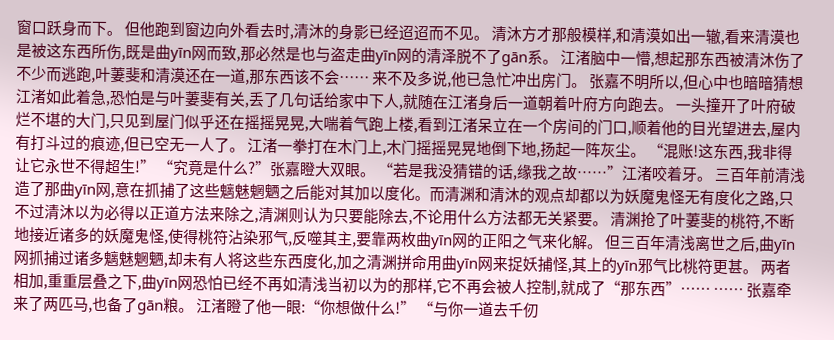窗口跃身而下。 但他跑到窗边向外看去时,清沐的身影已经迢迢而不见。 清沐方才那般模样,和清漠如出一辙,看来清漠也是被这东西所伤,既是曲yīn网而致,那必然是也与盗走曲yīn网的清泽脱不了gān系。 江渚脑中一懵,想起那东西被清沐伤了不少而逃跑,叶萋斐和清漠还在一道,那东西该不会…… 来不及多说,他已急忙冲出房门。 张嘉不明所以,但心中也暗暗猜想江渚如此着急,恐怕是与叶萋斐有关,丢了几句话给家中下人,就随在江渚身后一道朝着叶府方向跑去。 一头撞开了叶府破烂不堪的大门,只见到屋门似乎还在摇摇晃晃,大喘着气跑上楼,看到江渚呆立在一个房间的门口,顺着他的目光望进去,屋内有打斗过的痕迹,但已空无一人了。 江渚一拳打在木门上,木门摇摇晃晃地倒下地,扬起一阵灰尘。 “混账!这东西,我非得让它永世不得超生!” “究竟是什么?”张嘉瞪大双眼。 “若是我没猜错的话,缘我之故……”江渚咬着牙。 三百年前清浅造了那曲yīn网,意在抓捕了这些魑魅魍魉之后能对其加以度化。而清渊和清沐的观点却都以为妖魔鬼怪无有度化之路,只不过清沐以为必得以正道方法来除之,清渊则认为只要能除去,不论用什么方法都无关紧要。 清渊抢了叶萋斐的桃符,不断地接近诸多的妖魔鬼怪,使得桃符沾染邪气,反噬其主,要靠两枚曲yīn网的正阳之气来化解。 但三百年清浅离世之后,曲yīn网抓捕过诸多魑魅魍魉,却未有人将这些东西度化,加之清渊拼命用曲yīn网来捉妖捕怪,其上的yīn邪气比桃符更甚。 两者相加,重重层叠之下,曲yīn网恐怕已经不再如清浅当初以为的那样,它不再会被人控制,就成了“那东西”…… …… 张嘉牵来了两匹马,也备了gān粮。 江渚瞪了他一眼:“你想做什么!” “与你一道去千仞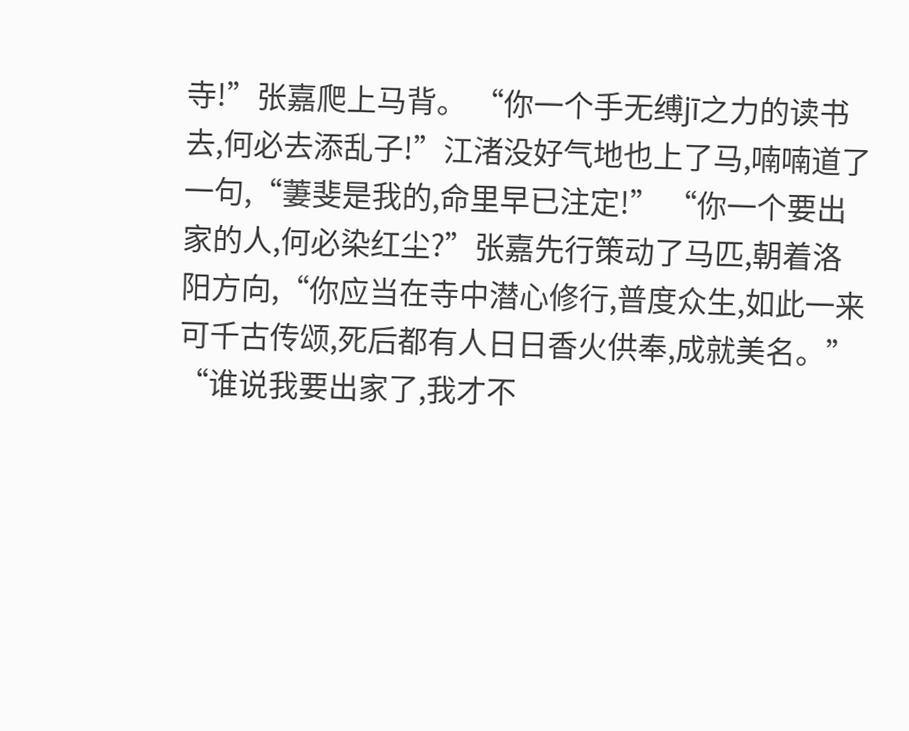寺!”张嘉爬上马背。 “你一个手无缚jī之力的读书去,何必去添乱子!”江渚没好气地也上了马,喃喃道了一句,“萋斐是我的,命里早已注定!” “你一个要出家的人,何必染红尘?”张嘉先行策动了马匹,朝着洛阳方向,“你应当在寺中潜心修行,普度众生,如此一来可千古传颂,死后都有人日日香火供奉,成就美名。” “谁说我要出家了,我才不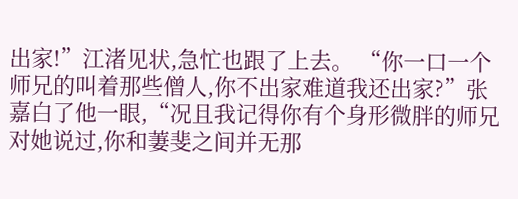出家!”江渚见状,急忙也跟了上去。 “你一口一个师兄的叫着那些僧人,你不出家难道我还出家?”张嘉白了他一眼,“况且我记得你有个身形微胖的师兄对她说过,你和萋斐之间并无那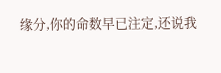缘分,你的命数早已注定,还说我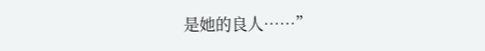是她的良人……”